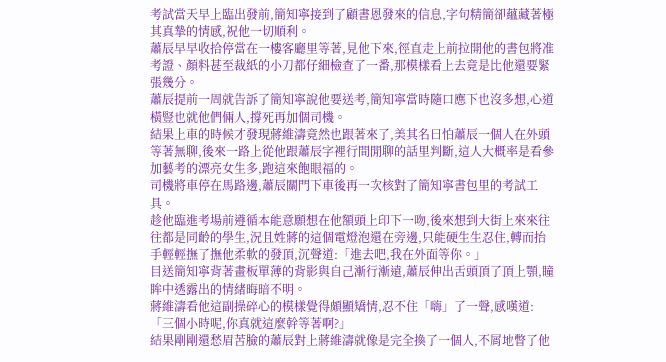考試當天早上臨出發前,簡知寧接到了顧書恩發來的信息,字句精簡卻蘊藏著極其真摯的情感,祝他一切順利。
蕭辰早早收拾停當在一樓客廳里等著,見他下來,徑直走上前拉開他的書包將准考證、顏料甚至裁紙的小刀都仔細檢查了一番,那模樣看上去竟是比他還要緊張幾分。
蕭辰提前一周就告訴了簡知寧說他要送考,簡知寧當時隨口應下也沒多想,心道橫豎也就他們倆人,撐死再加個司機。
結果上車的時候才發現蔣維濤竟然也跟著來了,美其名曰怕蕭辰一個人在外頭等著無聊,後來一路上從他跟蕭辰字裡行間閒聊的話里判斷,這人大概率是看參加藝考的漂亮女生多,跑這來飽眼福的。
司機將車停在馬路邊,蕭辰關門下車後再一次核對了簡知寧書包里的考試工具。
趁他臨進考場前遵循本能意願想在他額頭上印下一吻,後來想到大街上來來往往都是同齡的學生,況且姓蔣的這個電燈泡還在旁邊,只能硬生生忍住,轉而抬手輕輕撫了撫他柔軟的發頂,沉聲道:「進去吧,我在外面等你。」
目送簡知寧背著畫板單薄的背影與自己漸行漸遠,蕭辰伸出舌頭頂了頂上顎,瞳眸中透露出的情緒晦暗不明。
蔣維濤看他這副操碎心的模樣覺得頗顯矯情,忍不住「嗨」了一聲,感嘆道:「三個小時呢,你真就這麼幹等著啊?」
結果剛剛還愁眉苦臉的蕭辰對上蔣維濤就像是完全換了一個人,不屑地瞥了他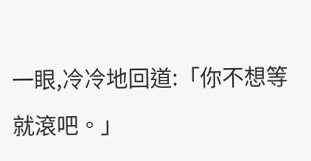一眼,冷冷地回道:「你不想等就滾吧。」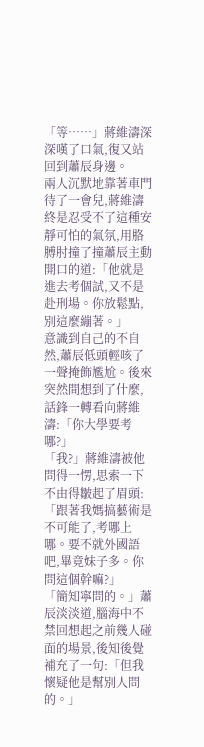「等……」蔣維濤深深嘆了口氣,復又站回到蕭辰身邊。
兩人沉默地靠著車門待了一會兒,蔣維濤終是忍受不了這種安靜可怕的氣氛,用胳膊肘撞了撞蕭辰主動開口的道:「他就是進去考個試,又不是赴刑場。你放鬆點,別這麼繃著。」
意識到自己的不自然,蕭辰低頭輕咳了一聲掩飾尷尬。後來突然間想到了什麼,話鋒一轉看向蔣維濤:「你大學要考哪?」
「我?」蔣維濤被他問得一愣,思索一下不由得皺起了眉頭:「跟著我媽搞藝術是不可能了,考哪上哪。要不就外國語吧,畢竟妹子多。你問這個幹嘛?」
「簡知寧問的。」蕭辰淡淡道,腦海中不禁回想起之前幾人碰面的場景,後知後覺補充了一句:「但我懷疑他是幫別人問的。」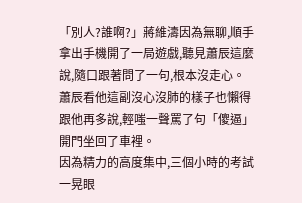「別人?誰啊?」蔣維濤因為無聊,順手拿出手機開了一局遊戲,聽見蕭辰這麼說,隨口跟著問了一句,根本沒走心。
蕭辰看他這副沒心沒肺的樣子也懶得跟他再多說,輕嗤一聲罵了句「傻逼」開門坐回了車裡。
因為精力的高度集中,三個小時的考試一晃眼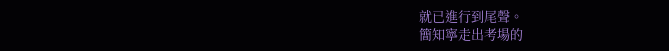就已進行到尾聲。
簡知寧走出考場的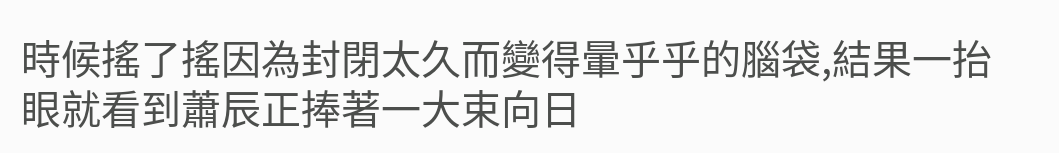時候搖了搖因為封閉太久而變得暈乎乎的腦袋,結果一抬眼就看到蕭辰正捧著一大束向日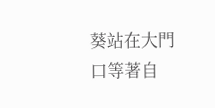葵站在大門口等著自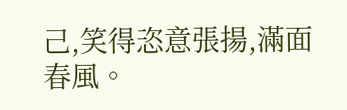己,笑得恣意張揚,滿面春風。